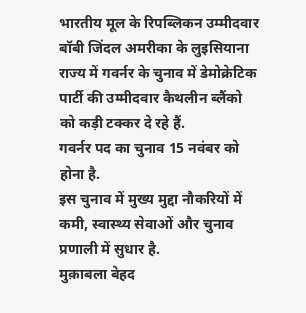भारतीय मूल के रिपब्लिकन उम्मीदवार बॉबी जिंदल अमरीका के लुइसियाना राज्य में गवर्नर के चुनाव में डेमोक्रेटिक पार्टी की उम्मीदवार कैथलीन ब्लैंको को कड़ी टक्कर दे रहे हैं.
गवर्नर पद का चुनाव 15 नवंबर को होना है.
इस चुनाव में मुख्य मुद्दा नौकरियों में कमी, स्वास्थ्य सेवाओं और चुनाव प्रणाली में सुधार है.
मुक़ाबला बेहद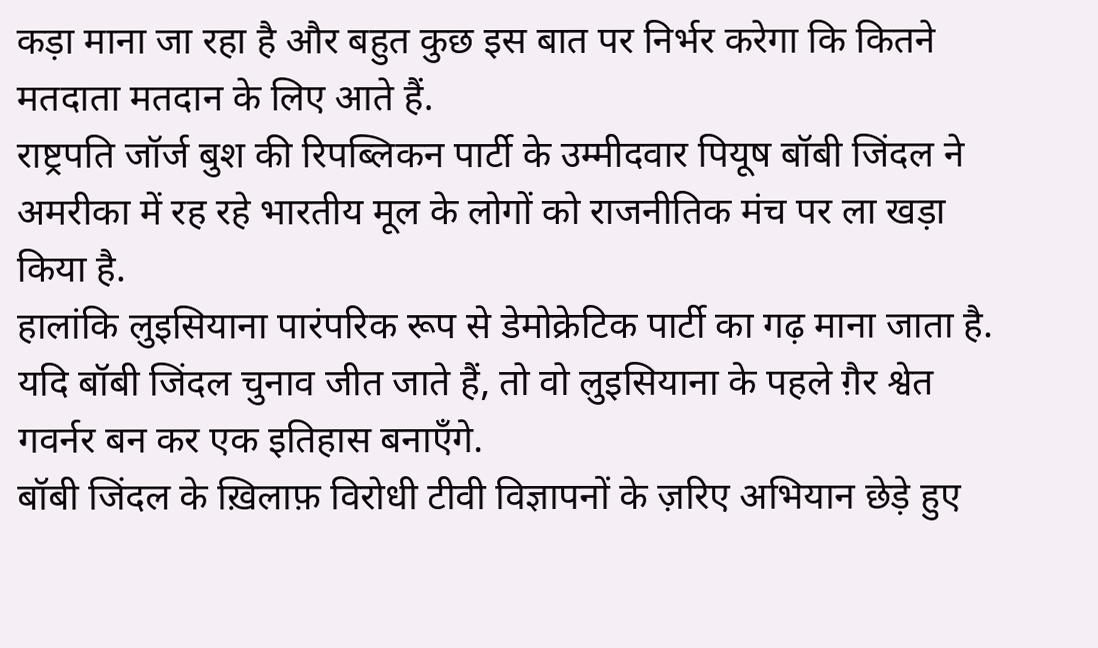कड़ा माना जा रहा है और बहुत कुछ इस बात पर निर्भर करेगा कि कितने मतदाता मतदान के लिए आते हैं.
राष्ट्रपति जॉर्ज बुश की रिपब्लिकन पार्टी के उम्मीदवार पियूष बॉबी जिंदल ने अमरीका में रह रहे भारतीय मूल के लोगों को राजनीतिक मंच पर ला खड़ा किया है.
हालांकि लुइसियाना पारंपरिक रूप से डेमोक्रेटिक पार्टी का गढ़ माना जाता है.
यदि बॉबी जिंदल चुनाव जीत जाते हैं, तो वो लुइसियाना के पहले ग़ैर श्वेत गवर्नर बन कर एक इतिहास बनाएँगे.
बॉबी जिंदल के ख़िलाफ़ विरोधी टीवी विज्ञापनों के ज़रिए अभियान छेड़े हुए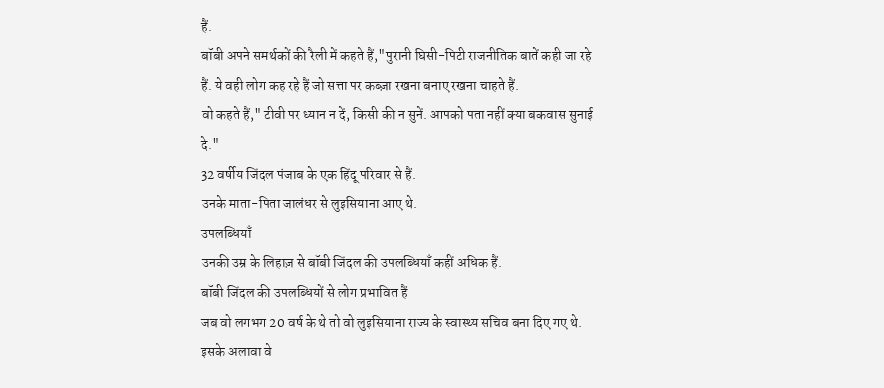हैं.
बॉबी अपने समर्थकों की रैली में कहते हैं,"पुरानी घिसी-पिटी राजनीतिक बातें कही जा रहे हैं. ये वही लोग कह रहे हैं जो सत्ता पर कब्ज़ा रखना बनाए रखना चाहते हैं.
वो कहते हैं," टीवी पर ध्यान न दें, किसी की न सुनें. आपको पता नहीं क्या बकवास सुनाई दे."
32 वर्षीय जिंदल पंजाब के एक हिंदू परिवार से हैं.
उनके माता-पिता जालंधर से लुइसियाना आए थे.
उपलब्धियाँ
उनकी उम्र के लिहाज़ से बॉबी जिंदल की उपलब्धियाँ कहीं अधिक हैं.
बॉबी जिंदल की उपलब्धियों से लोग प्रभावित हैं
जब वो लगभग 20 वर्ष के थे तो वो लुइसियाना राज्य के स्वास्थ्य सचिव बना दिए गए थे.
इसके अलावा वे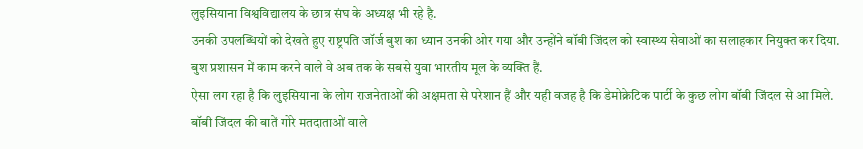लुइसियाना विश्वविद्यालय के छात्र संघ के अध्यक्ष भी रहे है.
उनकी उपलब्धियों को देखते हुए राष्ट्रपति जॉर्ज बुश का ध्यान उनकी ओर गया और उन्होंने बॉबी जिंदल को स्वास्थ्य सेवाओं का सलाहकार नियुक्त कर दिया.
बुश प्रशासन में काम करने वाले वे अब तक के सबसे युवा भारतीय मूल के व्यक्ति हैं.
ऐसा लग रहा है कि लुइसियाना के लोग राजनेताओं की अक्षमता से परेशान हैं और यही वजह है कि डेमोक्रेटिक पार्टी के कुछ लोग बॉबी जिंदल से आ मिले.
बॉबी जिंदल की बातें गोरे मतदाताओं वाले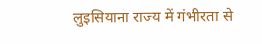लुइसियाना राज्य में गंभीरता से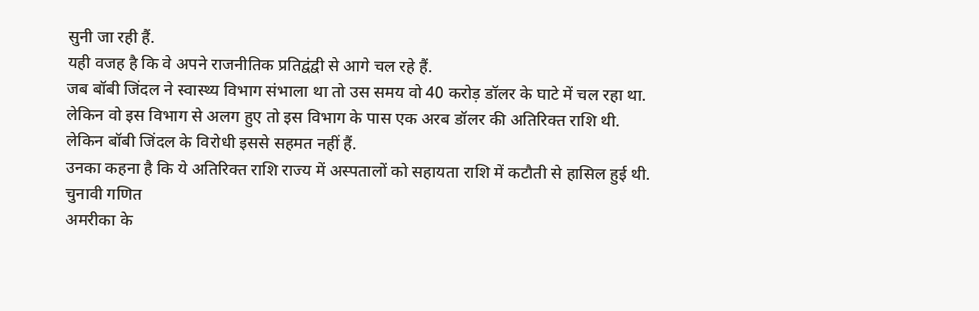सुनी जा रही हैं.
यही वजह है कि वे अपने राजनीतिक प्रतिद्वंद्वी से आगे चल रहे हैं.
जब बॉबी जिंदल ने स्वास्थ्य विभाग संभाला था तो उस समय वो 40 करोड़ डॉलर के घाटे में चल रहा था.
लेकिन वो इस विभाग से अलग हुए तो इस विभाग के पास एक अरब डॉलर की अतिरिक्त राशि थी.
लेकिन बॉबी जिंदल के विरोधी इससे सहमत नहीं हैं.
उनका कहना है कि ये अतिरिक्त राशि राज्य में अस्पतालों को सहायता राशि में कटौती से हासिल हुई थी.
चुनावी गणित
अमरीका के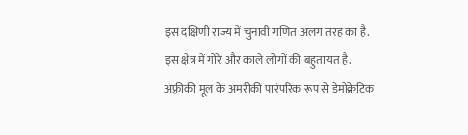इस दक्षिणी राज्य में चुनावी गणित अलग तरह का है.
इस क्षेत्र में गोरे और काले लोगों की बहुतायत है.
अफ़्रीकी मूल के अमरीकी पारंपरिक रूप से डेमोक्रेटिक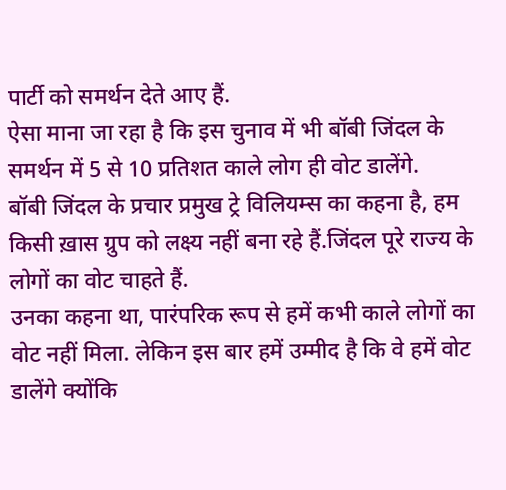पार्टी को समर्थन देते आए हैं.
ऐसा माना जा रहा है कि इस चुनाव में भी बॉबी जिंदल के समर्थन में 5 से 10 प्रतिशत काले लोग ही वोट डालेंगे.
बॉबी जिंदल के प्रचार प्रमुख ट्रे विलियम्स का कहना है, हम किसी ख़ास ग्रुप को लक्ष्य नहीं बना रहे हैं.जिंदल पूरे राज्य के लोगों का वोट चाहते हैं.
उनका कहना था, पारंपरिक रूप से हमें कभी काले लोगों का वोट नहीं मिला. लेकिन इस बार हमें उम्मीद है कि वे हमें वोट डालेंगे क्योंकि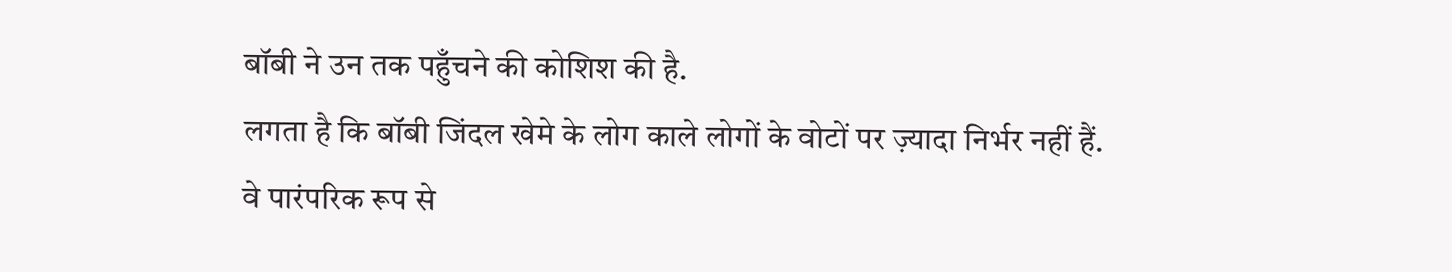बॉबी ने उन तक पहुँचने की कोशिश की है.
लगता है कि बॉबी जिंदल खेमे के लोग काले लोगों के वोटों पर ज़्यादा निर्भर नहीं हैं.
वे पारंपरिक रूप से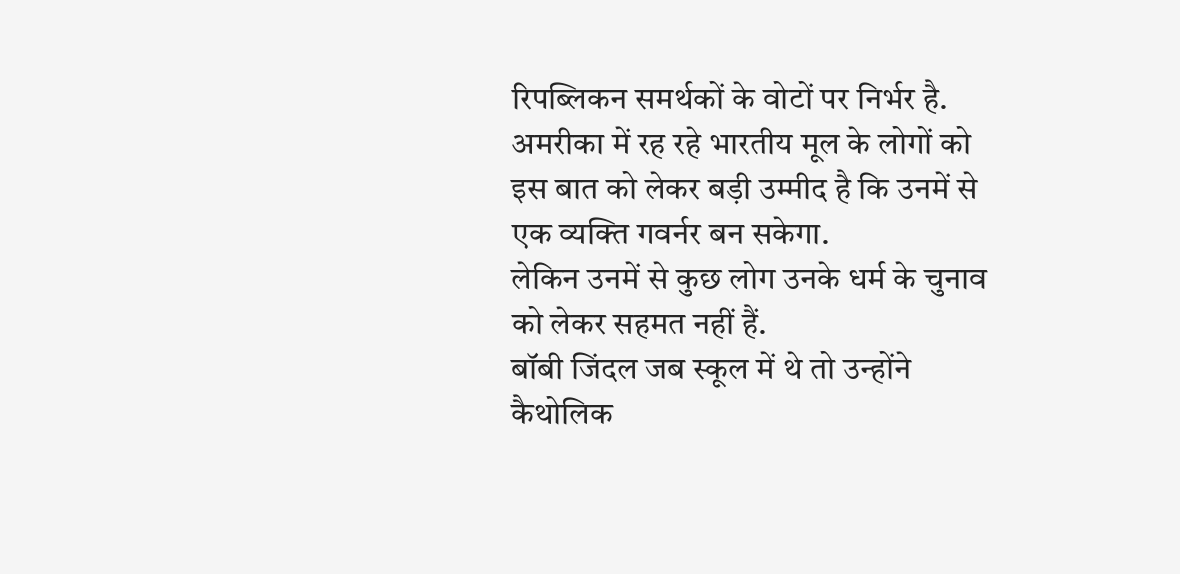रिपब्लिकन समर्थकों के वोटों पर निर्भर है.
अमरीका में रह रहे भारतीय मूल के लोगों को इस बात को लेकर बड़ी उम्मीद है कि उनमें से एक व्यक्ति गवर्नर बन सकेगा.
लेकिन उनमें से कुछ लोग उनके धर्म के चुनाव को लेकर सहमत नहीं हैं.
बॉबी जिंदल जब स्कूल में थे तो उन्होंने कैथोलिक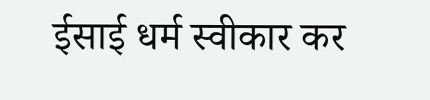ईसाई धर्म स्वीकार कर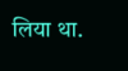लिया था.